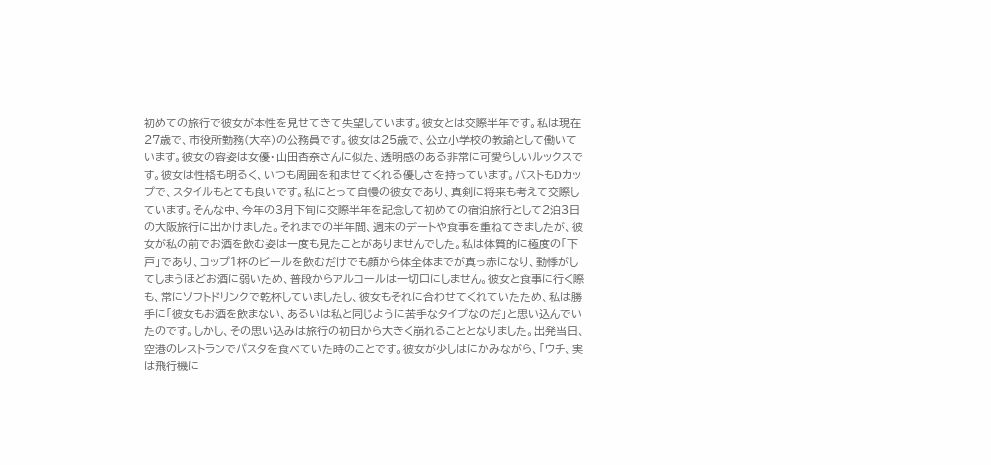初めての旅行で彼女が本性を見せてきて失望しています。彼女とは交際半年です。私は現在27歳で、市役所勤務(大卒)の公務員です。彼女は25歳で、公立小学校の教諭として働いています。彼女の容姿は女優・山田杏奈さんに似た、透明感のある非常に可愛らしいルックスです。彼女は性格も明るく、いつも周囲を和ませてくれる優しさを持っています。バストもDカップで、スタイルもとても良いです。私にとって自慢の彼女であり、真剣に将来も考えて交際しています。そんな中、今年の3月下旬に交際半年を記念して初めての宿泊旅行として2泊3日の大阪旅行に出かけました。それまでの半年間、週末のデートや食事を重ねてきましたが、彼女が私の前でお酒を飲む姿は一度も見たことがありませんでした。私は体質的に極度の「下戸」であり、コップ1杯のビールを飲むだけでも顔から体全体までが真っ赤になり、動悸がしてしまうほどお酒に弱いため、普段からアルコールは一切口にしません。彼女と食事に行く際も、常にソフトドリンクで乾杯していましたし、彼女もそれに合わせてくれていたため、私は勝手に「彼女もお酒を飲まない、あるいは私と同じように苦手なタイプなのだ」と思い込んでいたのです。しかし、その思い込みは旅行の初日から大きく崩れることとなりました。出発当日、空港のレストランでパスタを食べていた時のことです。彼女が少しはにかみながら、「ウチ、実は飛行機に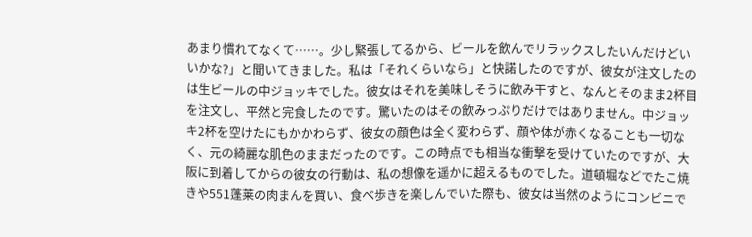あまり慣れてなくて……。少し緊張してるから、ビールを飲んでリラックスしたいんだけどいいかな?」と聞いてきました。私は「それくらいなら」と快諾したのですが、彼女が注文したのは生ビールの中ジョッキでした。彼女はそれを美味しそうに飲み干すと、なんとそのまま2杯目を注文し、平然と完食したのです。驚いたのはその飲みっぷりだけではありません。中ジョッキ2杯を空けたにもかかわらず、彼女の顔色は全く変わらず、顔や体が赤くなることも一切なく、元の綺麗な肌色のままだったのです。この時点でも相当な衝撃を受けていたのですが、大阪に到着してからの彼女の行動は、私の想像を遥かに超えるものでした。道頓堀などでたこ焼きや551蓬莱の肉まんを買い、食べ歩きを楽しんでいた際も、彼女は当然のようにコンビニで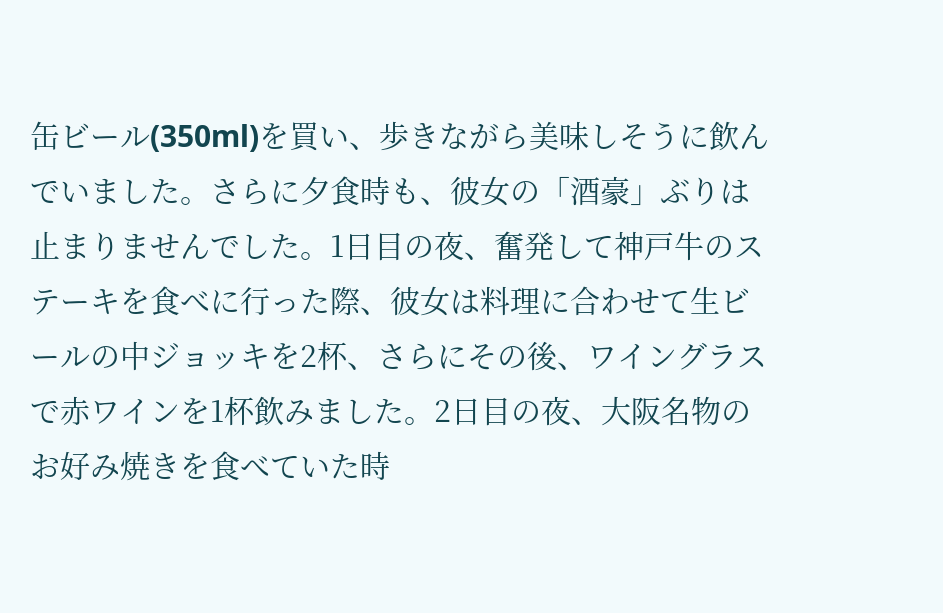缶ビール(350ml)を買い、歩きながら美味しそうに飲んでいました。さらに夕食時も、彼女の「酒豪」ぶりは止まりませんでした。1日目の夜、奮発して神戸牛のステーキを食べに行った際、彼女は料理に合わせて生ビールの中ジョッキを2杯、さらにその後、ワイングラスで赤ワインを1杯飲みました。2日目の夜、大阪名物のお好み焼きを食べていた時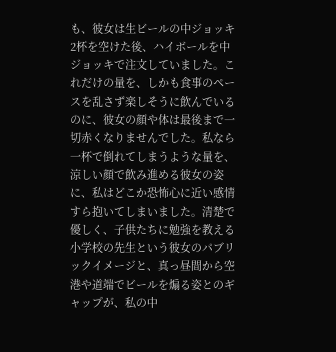も、彼女は生ビールの中ジョッキ2杯を空けた後、ハイボールを中ジョッキで注文していました。これだけの量を、しかも食事のペースを乱さず楽しそうに飲んでいるのに、彼女の顔や体は最後まで一切赤くなりませんでした。私なら一杯で倒れてしまうような量を、涼しい顔で飲み進める彼女の姿に、私はどこか恐怖心に近い感情すら抱いてしまいました。清楚で優しく、子供たちに勉強を教える小学校の先生という彼女のパブリックイメージと、真っ昼間から空港や道端でビールを煽る姿とのギャップが、私の中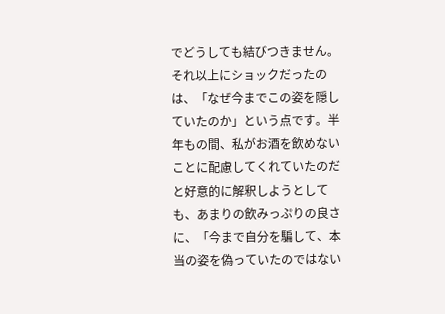でどうしても結びつきません。それ以上にショックだったのは、「なぜ今までこの姿を隠していたのか」という点です。半年もの間、私がお酒を飲めないことに配慮してくれていたのだと好意的に解釈しようとしても、あまりの飲みっぷりの良さに、「今まで自分を騙して、本当の姿を偽っていたのではない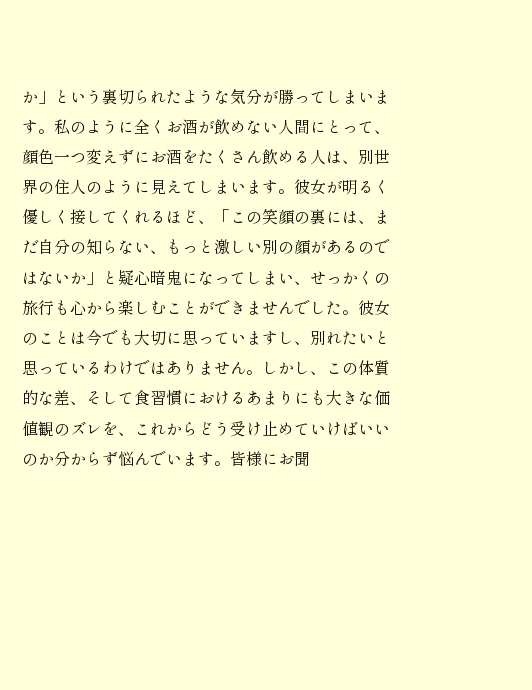か」という裏切られたような気分が勝ってしまいます。私のように全くお酒が飲めない人間にとって、顔色一つ変えずにお酒をたくさん飲める人は、別世界の住人のように見えてしまいます。彼女が明るく優しく接してくれるほど、「この笑顔の裏には、まだ自分の知らない、もっと激しい別の顔があるのではないか」と疑心暗鬼になってしまい、せっかくの旅行も心から楽しむことができませんでした。彼女のことは今でも大切に思っていますし、別れたいと思っているわけではありません。しかし、この体質的な差、そして食習慣におけるあまりにも大きな価値観のズレを、これからどう受け止めていけばいいのか分からず悩んでいます。皆様にお聞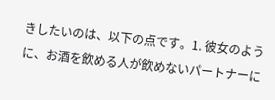きしたいのは、以下の点です。1. 彼女のように、お酒を飲める人が飲めないパートナーに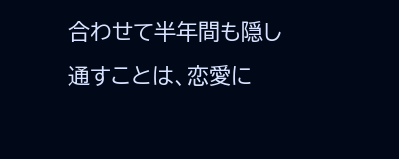合わせて半年間も隠し通すことは、恋愛に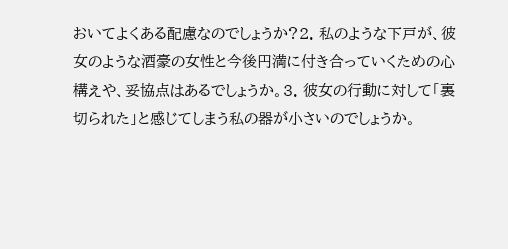おいてよくある配慮なのでしょうか?2. 私のような下戸が、彼女のような酒豪の女性と今後円満に付き合っていくための心構えや、妥協点はあるでしょうか。3. 彼女の行動に対して「裏切られた」と感じてしまう私の器が小さいのでしょうか。